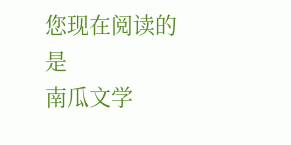您现在阅读的是
南瓜文学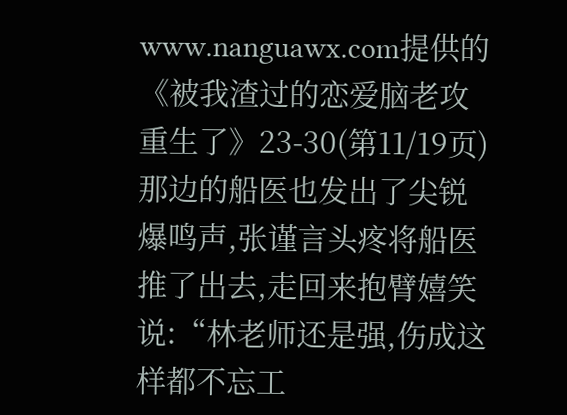www.nanguawx.com提供的《被我渣过的恋爱脑老攻重生了》23-30(第11/19页)
那边的船医也发出了尖锐爆鸣声,张谨言头疼将船医推了出去,走回来抱臂嬉笑说:“林老师还是强,伤成这样都不忘工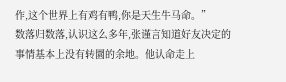作,这个世界上有鸡有鸭,你是天生牛马命。”
数落归数落,认识这么多年,张谨言知道好友决定的事情基本上没有转圜的余地。他认命走上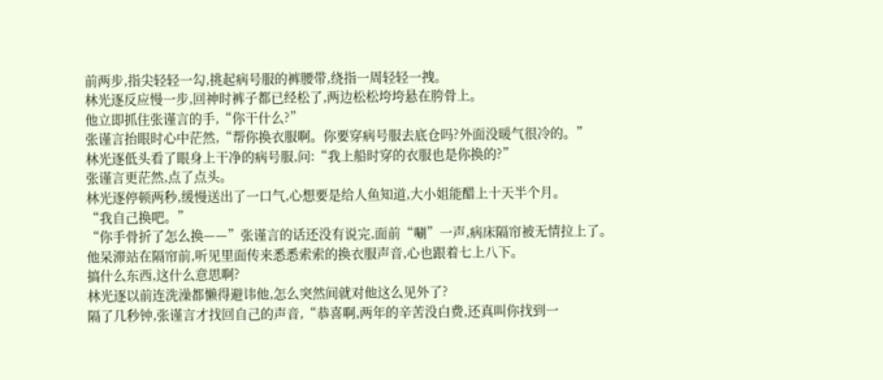前两步,指尖轻轻一勾,挑起病号服的裤腰带,绕指一周轻轻一拽。
林光逐反应慢一步,回神时裤子都已经松了,两边松松垮垮悬在胯骨上。
他立即抓住张谨言的手,“你干什么?”
张谨言抬眼时心中茫然,“帮你换衣服啊。你要穿病号服去底仓吗?外面没暖气很冷的。”
林光逐低头看了眼身上干净的病号服,问:“我上船时穿的衣服也是你换的?”
张谨言更茫然,点了点头。
林光逐停顿两秒,缓慢送出了一口气,心想要是给人鱼知道,大小姐能醋上十天半个月。
“我自己换吧。”
“你手骨折了怎么换——”张谨言的话还没有说完,面前“唰”一声,病床隔帘被无情拉上了。
他呆滞站在隔帘前,听见里面传来悉悉索索的换衣服声音,心也跟着七上八下。
搞什么东西,这什么意思啊?
林光逐以前连洗澡都懒得避讳他,怎么突然间就对他这么见外了?
隔了几秒钟,张谨言才找回自己的声音,“恭喜啊,两年的辛苦没白费,还真叫你找到一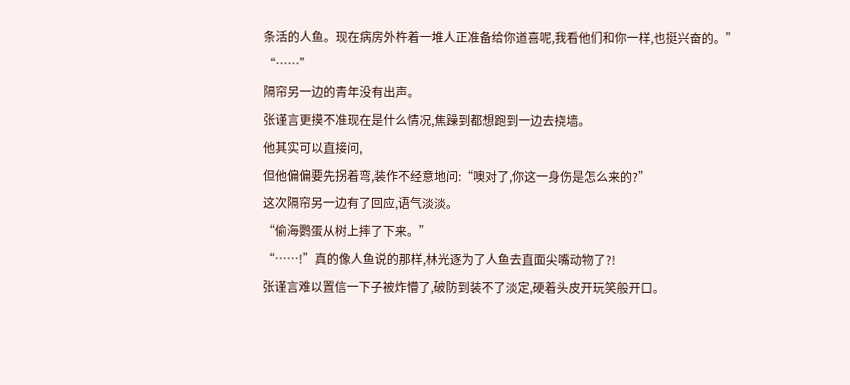条活的人鱼。现在病房外杵着一堆人正准备给你道喜呢,我看他们和你一样,也挺兴奋的。”
“……”
隔帘另一边的青年没有出声。
张谨言更摸不准现在是什么情况,焦躁到都想跑到一边去挠墙。
他其实可以直接问,
但他偏偏要先拐着弯,装作不经意地问:“噢对了,你这一身伤是怎么来的?”
这次隔帘另一边有了回应,语气淡淡。
“偷海鹦蛋从树上摔了下来。”
“……!”真的像人鱼说的那样,林光逐为了人鱼去直面尖嘴动物了?!
张谨言难以置信一下子被炸懵了,破防到装不了淡定,硬着头皮开玩笑般开口。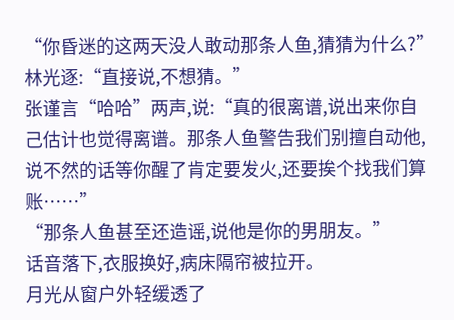“你昏迷的这两天没人敢动那条人鱼,猜猜为什么?”
林光逐:“直接说,不想猜。”
张谨言“哈哈”两声,说:“真的很离谱,说出来你自己估计也觉得离谱。那条人鱼警告我们别擅自动他,说不然的话等你醒了肯定要发火,还要挨个找我们算账……”
“那条人鱼甚至还造谣,说他是你的男朋友。”
话音落下,衣服换好,病床隔帘被拉开。
月光从窗户外轻缓透了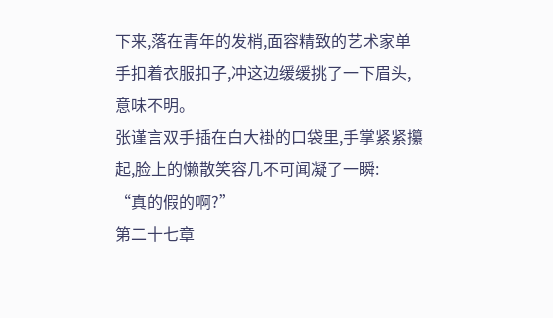下来,落在青年的发梢,面容精致的艺术家单手扣着衣服扣子,冲这边缓缓挑了一下眉头,意味不明。
张谨言双手插在白大褂的口袋里,手掌紧紧攥起,脸上的懒散笑容几不可闻凝了一瞬:
“真的假的啊?”
第二十七章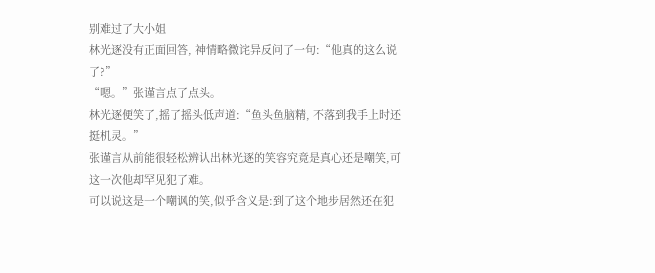别难过了大小姐
林光逐没有正面回答, 神情略微诧异反问了一句:“他真的这么说了?”
“嗯。”张谨言点了点头。
林光逐便笑了,摇了摇头低声道:“鱼头鱼脑精, 不落到我手上时还挺机灵。”
张谨言从前能很轻松辨认出林光逐的笑容究竟是真心还是嘲笑,可这一次他却罕见犯了难。
可以说这是一个嘲讽的笑,似乎含义是:到了这个地步居然还在犯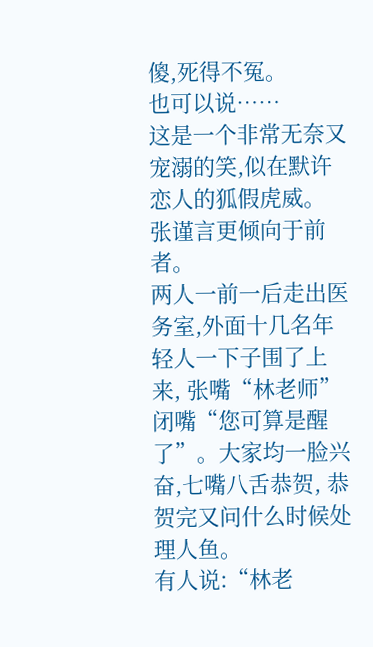傻,死得不冤。
也可以说……
这是一个非常无奈又宠溺的笑,似在默许恋人的狐假虎威。
张谨言更倾向于前者。
两人一前一后走出医务室,外面十几名年轻人一下子围了上来, 张嘴“林老师”闭嘴“您可算是醒了”。大家均一脸兴奋,七嘴八舌恭贺, 恭贺完又问什么时候处理人鱼。
有人说:“林老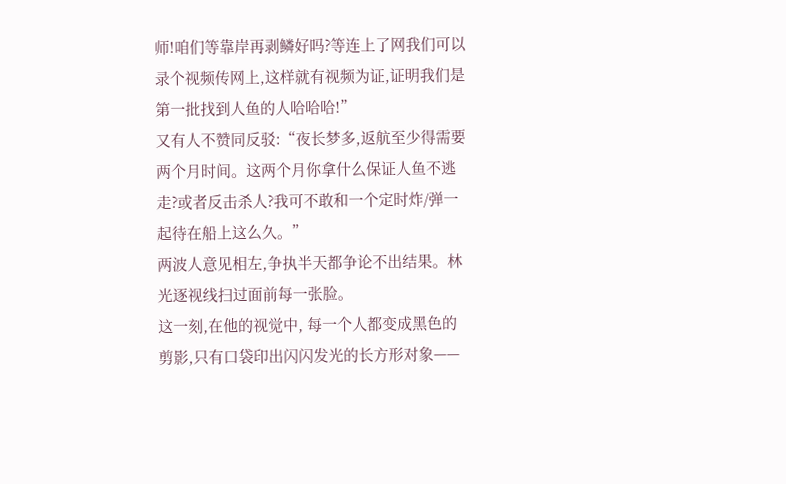师!咱们等靠岸再剥鳞好吗?等连上了网我们可以录个视频传网上,这样就有视频为证,证明我们是第一批找到人鱼的人哈哈哈!”
又有人不赞同反驳:“夜长梦多,返航至少得需要两个月时间。这两个月你拿什么保证人鱼不逃走?或者反击杀人?我可不敢和一个定时炸/弹一起待在船上这么久。”
两波人意见相左,争执半天都争论不出结果。林光逐视线扫过面前每一张脸。
这一刻,在他的视觉中, 每一个人都变成黑色的剪影,只有口袋印出闪闪发光的长方形对象——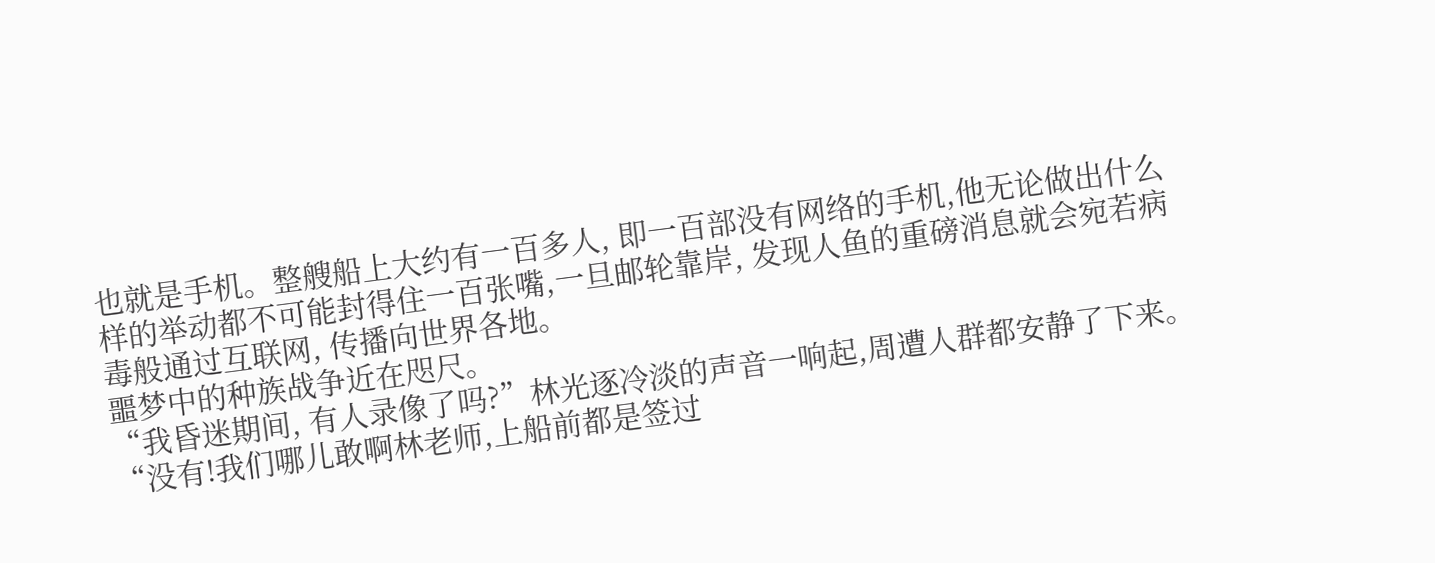也就是手机。整艘船上大约有一百多人, 即一百部没有网络的手机,他无论做出什么样的举动都不可能封得住一百张嘴,一旦邮轮靠岸, 发现人鱼的重磅消息就会宛若病毒般通过互联网, 传播向世界各地。
噩梦中的种族战争近在咫尺。
“我昏迷期间, 有人录像了吗?”林光逐冷淡的声音一响起,周遭人群都安静了下来。
“没有!我们哪儿敢啊林老师,上船前都是签过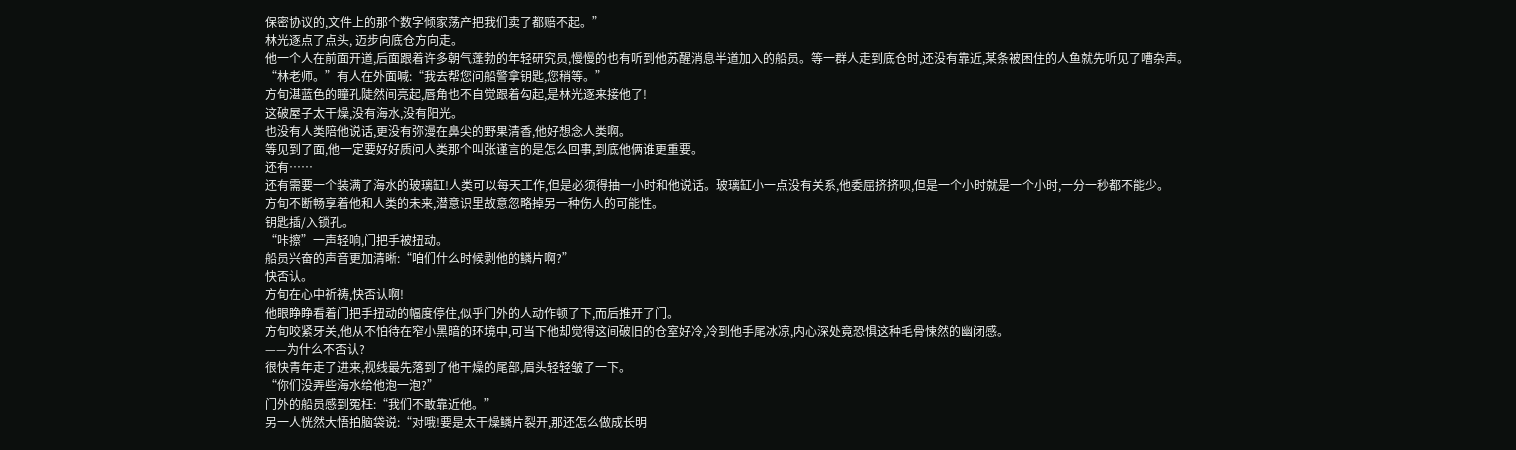保密协议的,文件上的那个数字倾家荡产把我们卖了都赔不起。”
林光逐点了点头, 迈步向底仓方向走。
他一个人在前面开道,后面跟着许多朝气蓬勃的年轻研究员,慢慢的也有听到他苏醒消息半道加入的船员。等一群人走到底仓时,还没有靠近,某条被困住的人鱼就先听见了嘈杂声。
“林老师。”有人在外面喊:“我去帮您问船警拿钥匙,您稍等。”
方旬湛蓝色的瞳孔陡然间亮起,唇角也不自觉跟着勾起,是林光逐来接他了!
这破屋子太干燥,没有海水,没有阳光。
也没有人类陪他说话,更没有弥漫在鼻尖的野果清香,他好想念人类啊。
等见到了面,他一定要好好质问人类那个叫张谨言的是怎么回事,到底他俩谁更重要。
还有……
还有需要一个装满了海水的玻璃缸!人类可以每天工作,但是必须得抽一小时和他说话。玻璃缸小一点没有关系,他委屈挤挤呗,但是一个小时就是一个小时,一分一秒都不能少。
方旬不断畅享着他和人类的未来,潜意识里故意忽略掉另一种伤人的可能性。
钥匙插/入锁孔。
“咔擦”一声轻响,门把手被扭动。
船员兴奋的声音更加清晰:“咱们什么时候剥他的鳞片啊?”
快否认。
方旬在心中祈祷,快否认啊!
他眼睁睁看着门把手扭动的幅度停住,似乎门外的人动作顿了下,而后推开了门。
方旬咬紧牙关,他从不怕待在窄小黑暗的环境中,可当下他却觉得这间破旧的仓室好冷,冷到他手尾冰凉,内心深处竟恐惧这种毛骨悚然的幽闭感。
——为什么不否认?
很快青年走了进来,视线最先落到了他干燥的尾部,眉头轻轻皱了一下。
“你们没弄些海水给他泡一泡?”
门外的船员感到冤枉:“我们不敢靠近他。”
另一人恍然大悟拍脑袋说:“对哦!要是太干燥鳞片裂开,那还怎么做成长明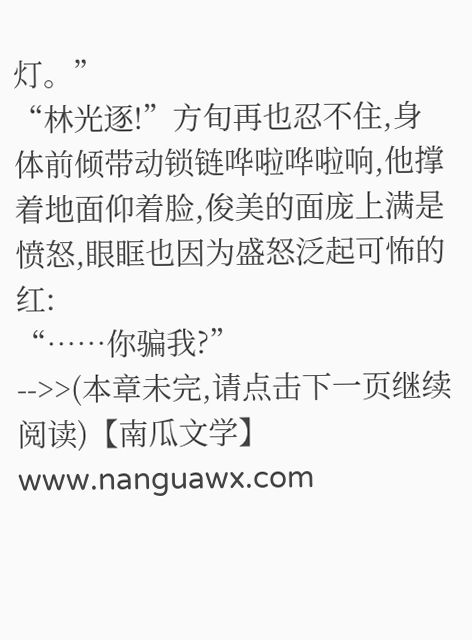灯。”
“林光逐!”方旬再也忍不住,身体前倾带动锁链哗啦哗啦响,他撑着地面仰着脸,俊美的面庞上满是愤怒,眼眶也因为盛怒泛起可怖的红:
“……你骗我?”
-->>(本章未完,请点击下一页继续阅读)【南瓜文学】www.nanguawx.com